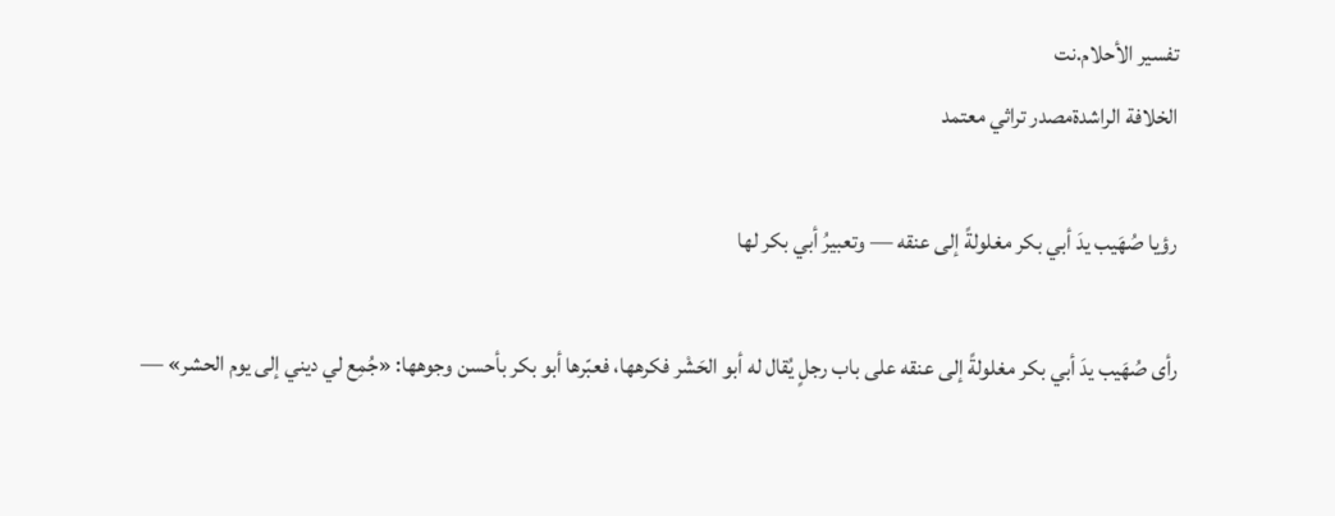تفسير الأحلام.نت
الخلافة الراشدةمصدر تراثي معتمد

رؤيا صُهَيب يدَ أبي بكر مغلولةً إلى عنقه — وتعبيرُ أبي بكر لها

رأى صُهَيب يدَ أبي بكر مغلولةً إلى عنقه على باب رجلٍ يُقال له أبو الحَشْر فكرهها، فعبّرها أبو بكر بأحسن وجوهها: «جُمِع لي ديني إلى يوم الحشر» —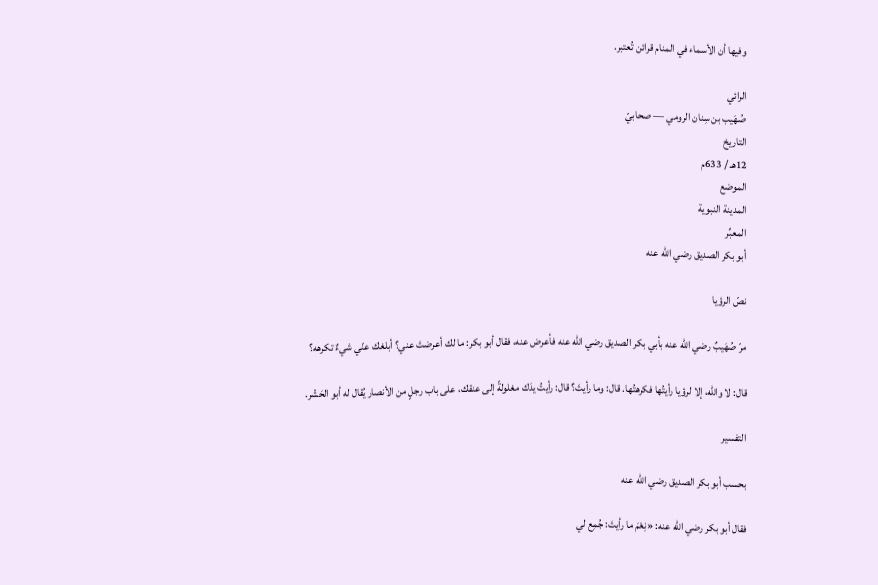وفيها أن الأسماء في المنام قرائن تُعتبر.

الرائي
صُهَيب بن سِنان الرومي — صحابيّ
التاريخ
12هـ / 633م
الموضع
المدينة النبوية
المعبِّر
أبو بكر الصديق رضي الله عنه

نصّ الرؤيا

مرّ صُهَيبٌ رضي الله عنه بأبي بكر الصديق رضي الله عنه فأعرض عنه، فقال أبو بكر: ما لك أعرضتَ عني؟ أبلغك عنّي شيءٌ تكرهه؟

قال: لا والله، إلا لرؤيا رأيتُها فكرهتُها. قال: وما رأيتَ؟ قال: رأيتُ يدَك مغلولةً إلى عنقك، على باب رجلٍ من الأنصار يُقال له أبو الحَشْر.

التفسير

بحسب أبو بكر الصديق رضي الله عنه

فقال أبو بكر رضي الله عنه: «نِعْمَ ما رأيتَ: جُمِع لي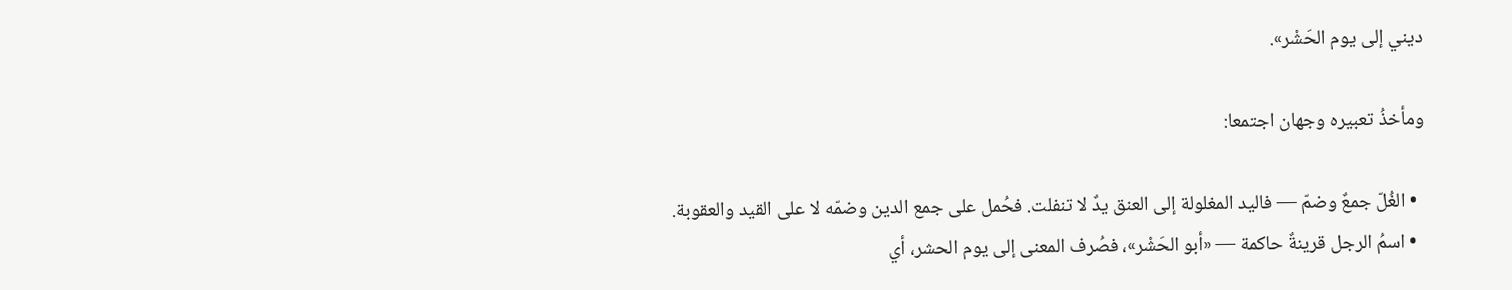ديني إلى يوم الحَشْر».

ومأخذُ تعبيره وجهان اجتمعا:

  • الغُلّ جمعٌ وضمّ — فاليد المغلولة إلى العنق يدٌ لا تنفلت. فحُمل على جمع الدين وضمّه لا على القيد والعقوبة.
  • اسمُ الرجل قرينةٌ حاكمة — «أبو الحَشْر»، فصُرف المعنى إلى يوم الحشر، أي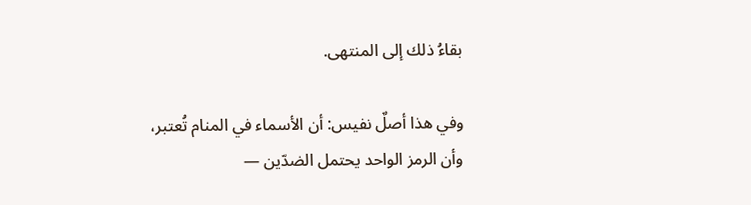بقاءُ ذلك إلى المنتهى.

وفي هذا أصلٌ نفيس: أن الأسماء في المنام تُعتبر، وأن الرمز الواحد يحتمل الضدّين —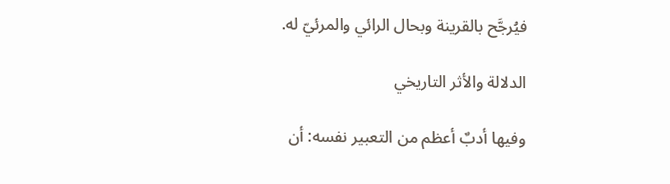فيُرجَّح بالقرينة وبحال الرائي والمرئيّ له.

الدلالة والأثر التاريخي

وفيها أدبٌ أعظم من التعبير نفسه: أن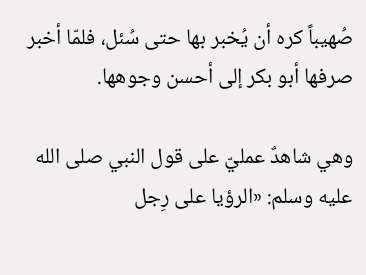صُهيباً كره أن يُخبر بها حتى سُئل، فلمّا أخبر صرفها أبو بكر إلى أحسن وجوهها.

وهي شاهدٌ عمليّ على قول النبي صلى الله عليه وسلم: «الرؤيا على رِجل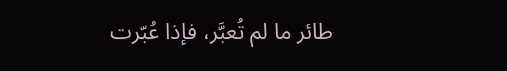طائر ما لم تُعبَّر، فإذا عُبّرت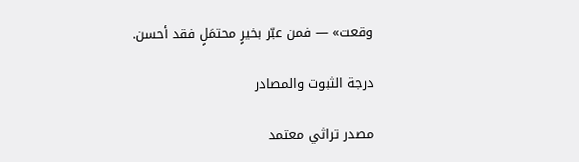وقعت» — فمن عبّر بخيرٍ محتمَلٍ فقد أحسن.

درجة الثبوت والمصادر

مصدر تراثي معتمد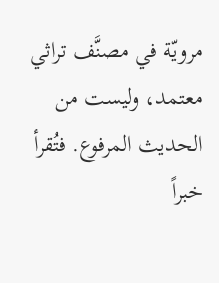مرويّة في مصنَّف تراثي معتمد، وليست من الحديث المرفوع. فتُقرأ خبراً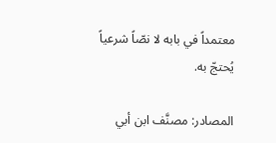معتمداً في بابه لا نصّاً شرعياً يُحتجّ به.

المصادر: مصنَّف ابن أبي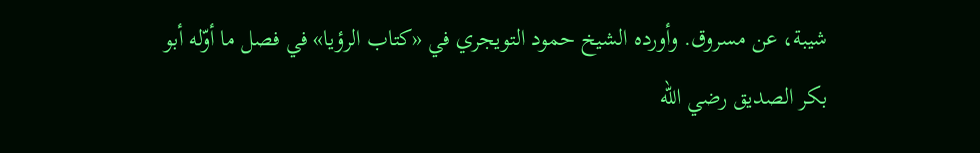شيبة، عن مسروق. وأورده الشيخ حمود التويجري في «كتاب الرؤيا» في فصل ما أوّله أبو بكر الصديق رضي الله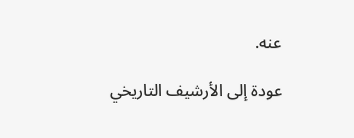عنه.

عودة إلى الأرشيف التاريخي